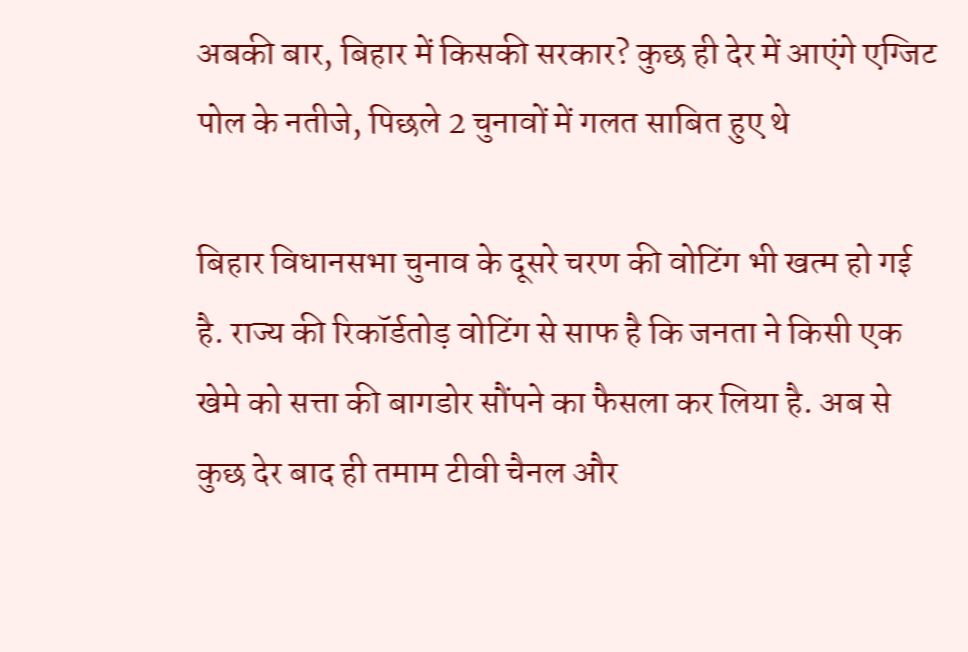अबकी बार, बिहार में किसकी सरकार? कुछ ही देर में आएंगे एग्जिट पोल के नतीजे, पिछले 2 चुनावों में गलत साबित हुए थे

बिहार विधानसभा चुनाव के दूसरे चरण की वोटिंग भी खत्म हो गई है. राज्य की रिकॉर्डतोड़ वोटिंग से साफ है कि जनता ने किसी एक खेमे को सत्ता की बागडोर सौंपने का फैसला कर लिया है. अब से कुछ देर बाद ही तमाम टीवी चैनल और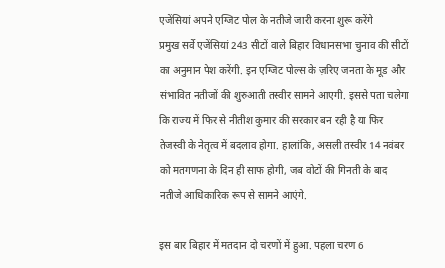एजेंसियां अपने एग्जिट पोल के नतीजे जारी करना शुरू करेंगे
प्रमुख सर्वे एजेंसियां 243 सीटों वाले बिहार विधानसभा चुनाव की सीटों का अनुमान पेश करेंगी. इन एग्जिट पोल्स के ज़रिए जनता के मूड और संभावित नतीजों की शुरुआती तस्वीर सामने आएगी. इससे पता चलेगा कि राज्य में फिर से नीतीश कुमार की सरकार बन रही है या फिर तेजस्वी के नेतृत्व में बदलाव होगा. हालांकि, असली तस्वीर 14 नवंबर को मतगणना के दिन ही साफ होगी, जब वोटों की गिनती के बाद नतीजे आधिकारिक रूप से सामने आएंगे.

इस बार बिहार में मतदान दो चरणों में हुआ. पहला चरण 6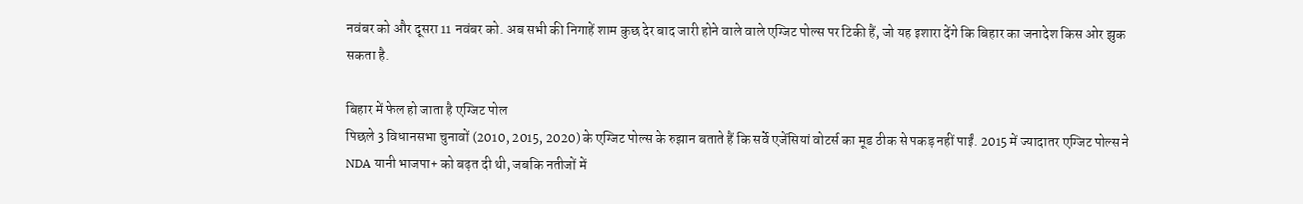नवंबर को और दूसरा 11 नवंबर को. अब सभी की निगाहें शाम कुछ देर बाद जारी होने वाले वाले एग्जिट पोल्स पर टिकी हैं, जो यह इशारा देंगे कि बिहार का जनादेश किस ओर झुक सकता है.

बिहार में फेल हो जाता है एग्जिट पोल
पिछले 3 विधानसभा चुनावों (2010, 2015, 2020) के एग्जिट पोल्स के रुझान बताते हैं कि सर्वे एजेंसियां वोटर्स का मूड ठीक से पकड़ नहीं पाईं. 2015 में ज्यादातर एग्जिट पोल्स ने NDA यानी भाजपा+ को बढ़त दी थी, जबकि नतीजों में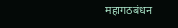महागठबंधन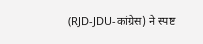(RJD-JDU-कांग्रेस) ने स्पष्ट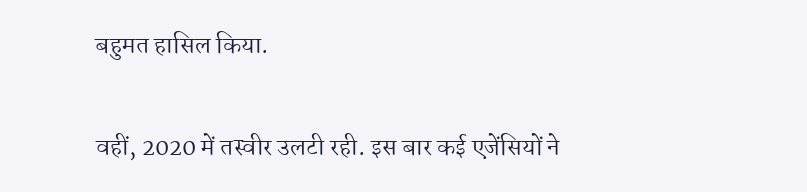बहुमत हासिल किया.

वहीं, 2020 में तस्वीर उलटी रही. इस बार कई एजेंसियों ने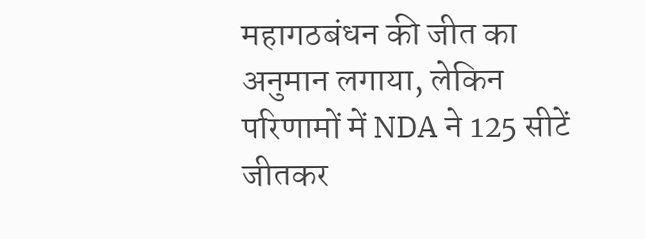महागठबंधन की जीत का अनुमान लगाया, लेकिन परिणामों में NDA ने 125 सीटें जीतकर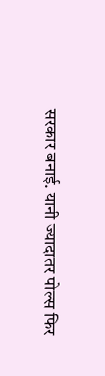सरकार बनाई. यानी ज्यादातर पोल्स फिर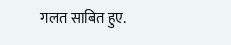गलत साबित हुए.